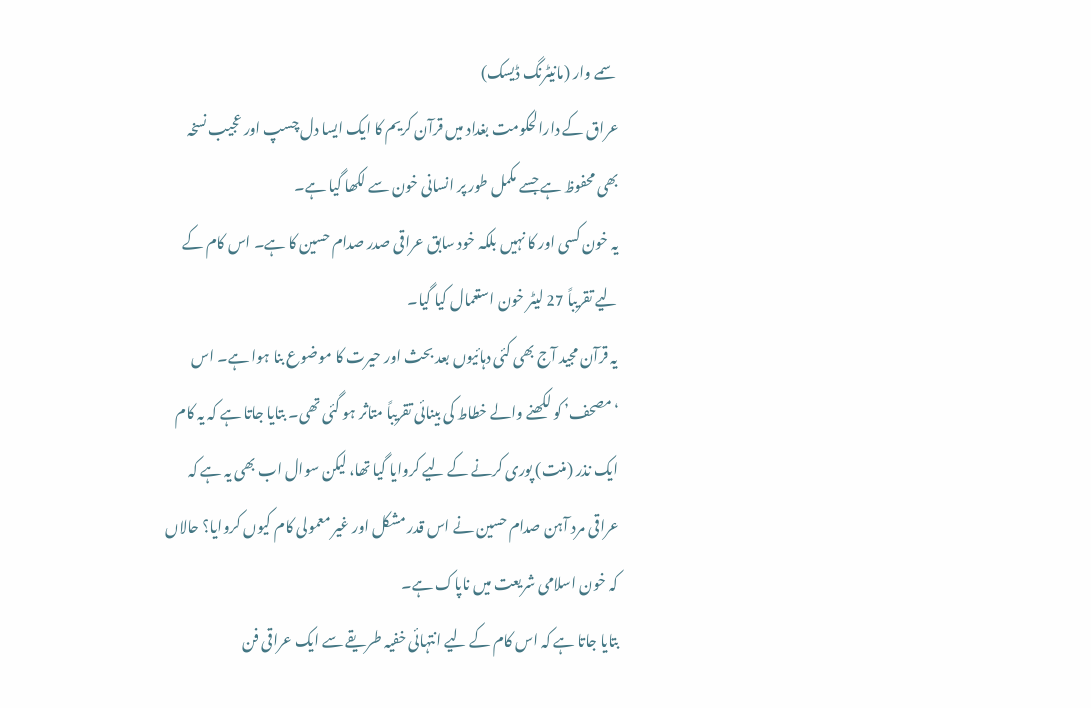سمے وار (مانیٹرنگ ڈیسک)
عراق کے دارالحکومت بغداد میں قرآن کریم کا ایک ایسا دل چسپ اور عجیب نسخہ بھی محفوظ ہے جسے مکمل طور پر انسانی خون سے لکھا گیا ہے۔
یہ خون کسی اور کا نہیں بلکہ خود سابق عراقی صدر صدام حسین کا ہے۔ اس کام کے لیے تقریباً 27 لیٹر خون استعمال کیا گیا۔
یہ قرآن مجید آج بھی کئی دہائیوں بعد بحث اور حیرت کا موضوع بنا ہوا ہے۔ اس ‘مصحف’ کو لکھنے والے خطاط کی بینائی تقریباً متاثر ہو گئی تھی۔ بتایا جاتا ہے کہ یہ کام ایک نذر (منت) پوری کرنے کے لیے کروایا گیا تھا، لیکن سوال اب بھی یہ ہے کہ عراقی مرد آہن صدام حسین نے اس قدر مشکل اور غیر معمولی کام کیوں کروایا؟ حالاں کہ خون اسلامی شریعت میں ناپاک ہے۔
بتایا جاتا ہے کہ اس کام کے لیے انتہائی خفیہ طریقے سے ایک عراقی فن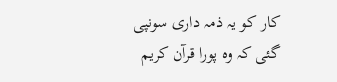کار کو یہ ذمہ داری سونپی گئی کہ وہ پورا قرآن کریم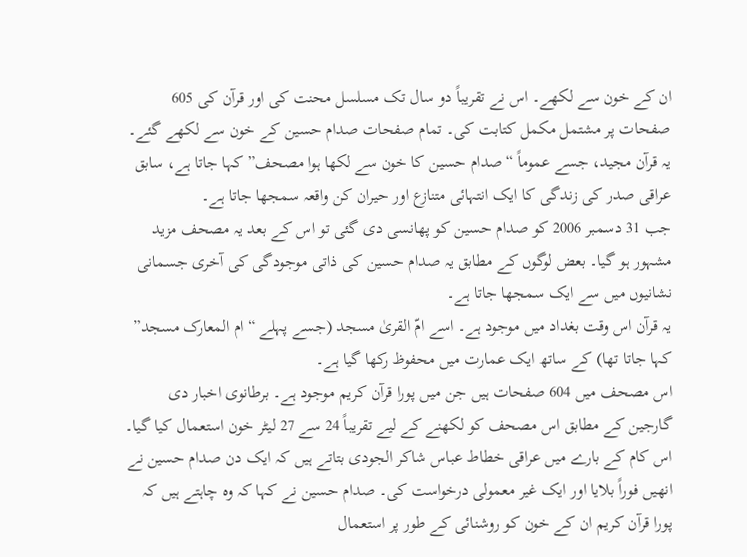ان کے خون سے لکھے۔ اس نے تقریباً دو سال تک مسلسل محنت کی اور قرآن کی 605 صفحات پر مشتمل مکمل کتابت کی۔ تمام صفحات صدام حسین کے خون سے لکھے گئے۔
یہ قرآن مجید، جسے عموماً “صدام حسین کا خون سے لکھا ہوا مصحف” کہا جاتا ہے، سابق عراقی صدر کی زندگی کا ایک انتہائی متنازع اور حیران کن واقعہ سمجھا جاتا ہے۔
جب 31 دسمبر 2006 کو صدام حسین کو پھانسی دی گئی تو اس کے بعد یہ مصحف مزید مشہور ہو گیا۔ بعض لوگوں کے مطابق یہ صدام حسین کی ذاتی موجودگی کی آخری جسمانی نشانیوں میں سے ایک سمجھا جاتا ہے۔
یہ قرآن اس وقت بغداد میں موجود ہے۔ اسے امّ القریٰ مسجد (جسے پہلے “ام المعارک مسجد” کہا جاتا تھا) کے ساتھ ایک عمارت میں محفوظ رکھا گیا ہے۔
اس مصحف میں 604 صفحات ہیں جن میں پورا قرآن کریم موجود ہے۔ برطانوی اخبار دی گارجین کے مطابق اس مصحف کو لکھنے کے لیے تقریباً 24 سے 27 لیٹر خون استعمال کیا گیا۔
اس کام کے بارے میں عراقی خطاط عباس شاكر الجودی بتاتے ہیں کہ ایک دن صدام حسین نے انھیں فوراً بلایا اور ایک غیر معمولی درخواست کی۔ صدام حسین نے کہا کہ وہ چاہتے ہیں کہ پورا قرآن کریم ان کے خون کو روشنائی کے طور پر استعمال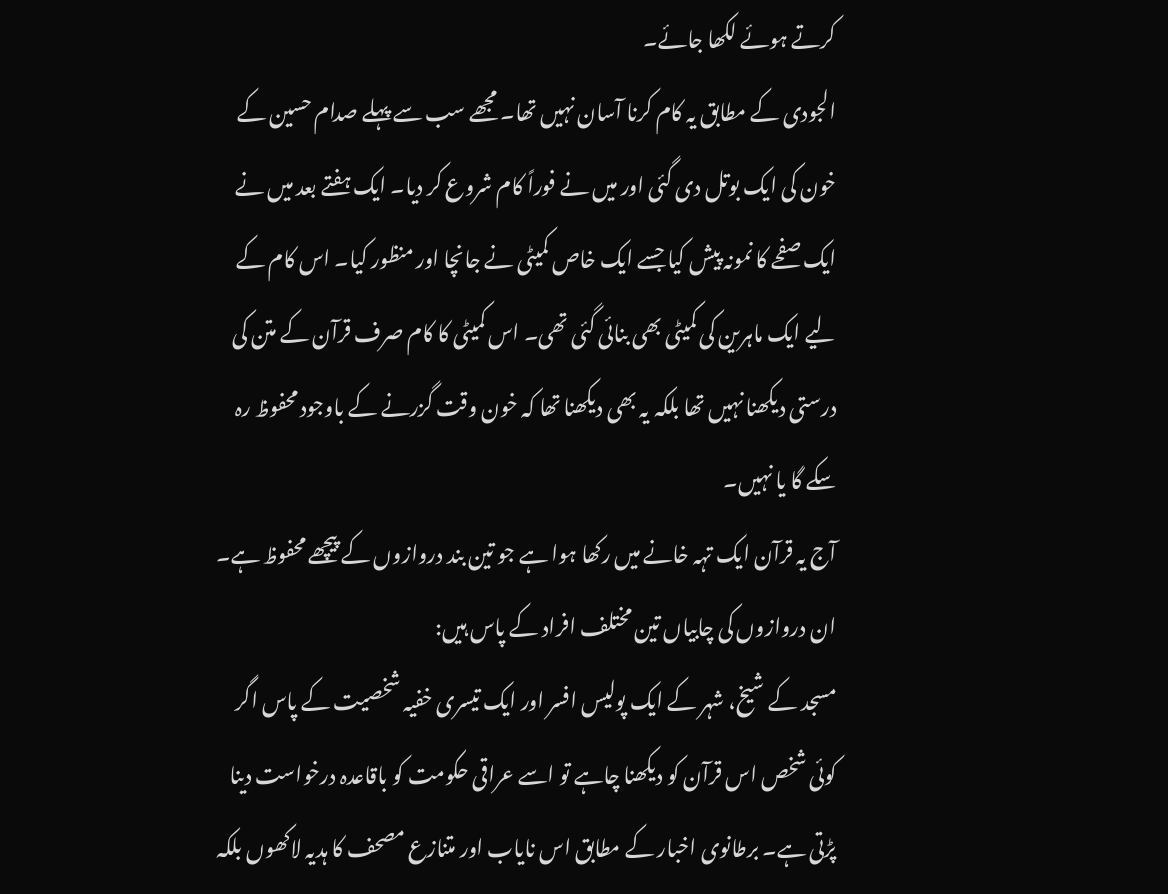کرتے ہوئے لکھا جائے۔
الجودی کے مطابق یہ کام کرنا آسان نہیں تھا۔ مجھے سب سے پہلے صدام حسین کے خون کی ایک بوتل دی گئی اور میں نے فوراً کام شروع کر دیا۔ ایک ہفتے بعد میں نے ایک صفحے کا نمونہ پیش کیا جسے ایک خاص کمیٹی نے جانچا اور منظور کیا۔ اس کام کے لیے ایک ماہرین کی کمیٹی بھی بنائی گئی تھی۔ اس کمیٹی کا کام صرف قرآن کے متن کی درستی دیکھنا نہیں تھا بلکہ یہ بھی دیکھنا تھا کہ خون وقت گزرنے کے باوجود محفوظ رہ سکے گا یا نہیں۔
آج یہ قرآن ایک تہہ خانے میں رکھا ہوا ہے جو تین بند دروازوں کے پیچھے محفوظ ہے۔ ان دروازوں کی چابیاں تین مختلف افراد کے پاس ہیں:
مسجد کے شیخ، شہر کے ایک پولیس افسر اور ایک تیسری خفیہ شخصیت کے پاس اگر کوئی شخص اس قرآن کو دیکھنا چاہے تو اسے عراقی حکومت کو باقاعدہ درخواست دینا پڑتی ہے۔ برطانوی اخبار کے مطابق اس نایاب اور متنازع مصحف کا ہدیہ لاکھوں بلکہ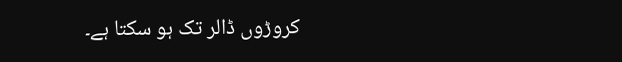کروڑوں ڈالر تک ہو سکتا ہے۔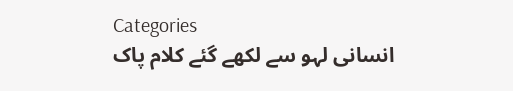Categories
انسانی لہو سے لکھے گئے کلام پاک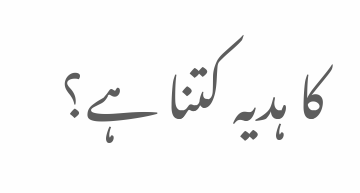کا ہدیہ کتنا ہے؟